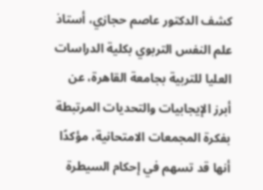كشف الدكتور عاصم حجازي، أستاذ علم النفس التربوي بكلية الدراسات العليا للتربية بجامعة القاهرة، عن أبرز الإيجابيات والتحديات المرتبطة بفكرة المجمعات الامتحانية، مؤكدًا أنها قد تسهم في إحكام السيطرة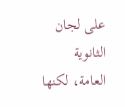على لجان الثانوية العامة، لكنها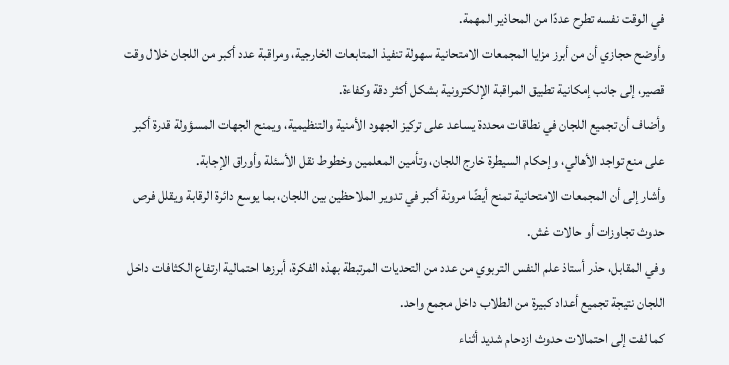في الوقت نفسه تطرح عددًا من المحاذير المهمة.
وأوضح حجازي أن من أبرز مزايا المجمعات الامتحانية سهولة تنفيذ المتابعات الخارجية، ومراقبة عدد أكبر من اللجان خلال وقت قصير، إلى جانب إمكانية تطبيق المراقبة الإلكترونية بشكل أكثر دقة وكفاءة.
وأضاف أن تجميع اللجان في نطاقات محددة يساعد على تركيز الجهود الأمنية والتنظيمية، ويمنح الجهات المسؤولة قدرة أكبر على منع تواجد الأهالي، وإحكام السيطرة خارج اللجان، وتأمين المعلمين وخطوط نقل الأسئلة وأوراق الإجابة.
وأشار إلى أن المجمعات الامتحانية تمنح أيضًا مرونة أكبر في تدوير الملاحظين بين اللجان، بما يوسع دائرة الرقابة ويقلل فرص حدوث تجاوزات أو حالات غش.
وفي المقابل، حذر أستاذ علم النفس التربوي من عدد من التحديات المرتبطة بهذه الفكرة، أبرزها احتمالية ارتفاع الكثافات داخل اللجان نتيجة تجميع أعداد كبيرة من الطلاب داخل مجمع واحد.
كما لفت إلى احتمالات حدوث ازدحام شديد أثناء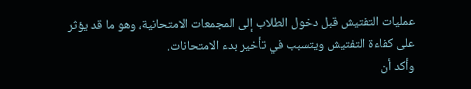عمليات التفتيش قبل دخول الطلاب إلى المجمعات الامتحانية، وهو ما قد يؤثر على كفاءة التفتيش ويتسبب في تأخير بدء الامتحانات.
وأكد أن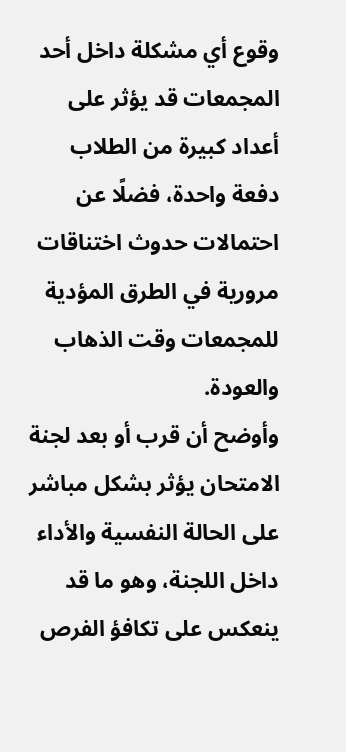وقوع أي مشكلة داخل أحد المجمعات قد يؤثر على أعداد كبيرة من الطلاب دفعة واحدة، فضلًا عن احتمالات حدوث اختناقات مرورية في الطرق المؤدية للمجمعات وقت الذهاب والعودة.
وأوضح أن قرب أو بعد لجنة الامتحان يؤثر بشكل مباشر على الحالة النفسية والأداء داخل اللجنة، وهو ما قد ينعكس على تكافؤ الفرص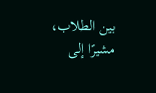بين الطلاب، مشيرًا إلى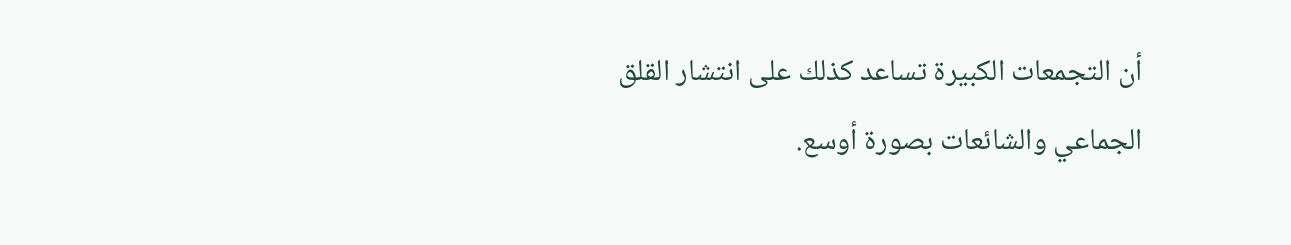أن التجمعات الكبيرة تساعد كذلك على انتشار القلق الجماعي والشائعات بصورة أوسع.